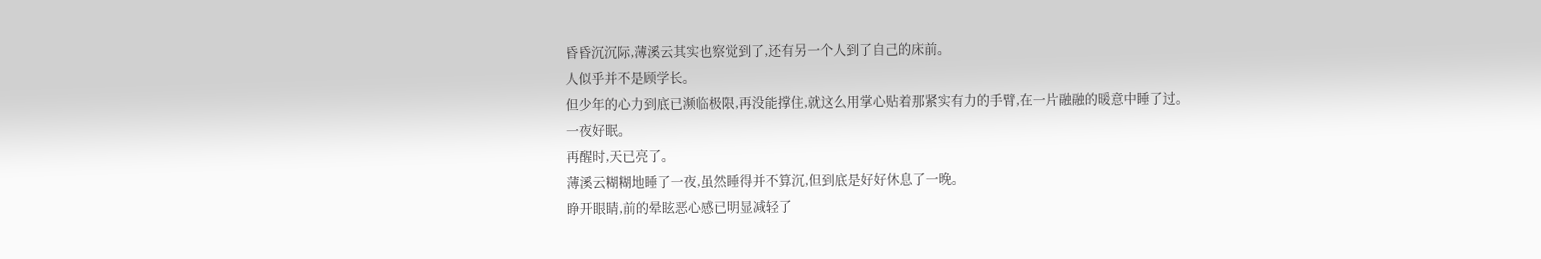昏昏沉沉际,薄溪云其实也察觉到了,还有另一个人到了自己的床前。
人似乎并不是顾学长。
但少年的心力到底已濒临极限,再没能撑住,就这么用掌心贴着那紧实有力的手臂,在一片融融的暖意中睡了过。
一夜好眠。
再醒时,天已亮了。
薄溪云糊糊地睡了一夜,虽然睡得并不算沉,但到底是好好休息了一晚。
睁开眼睛,前的晕眩恶心感已明显减轻了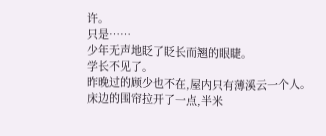许。
只是……
少年无声地眨了眨长而翘的眼睫。
学长不见了。
昨晚过的顾少也不在,屋内只有薄溪云一个人。
床边的围帘拉开了一点,半米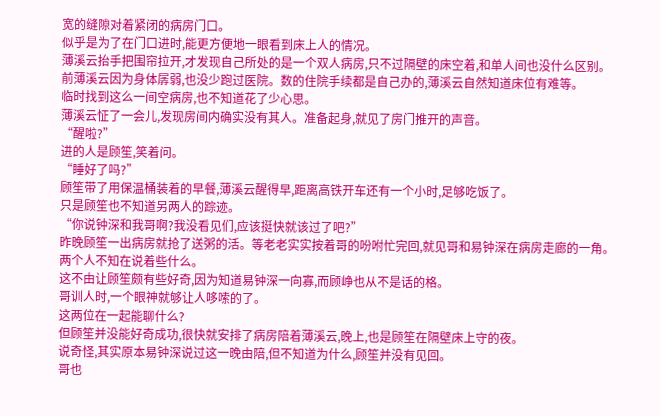宽的缝隙对着紧闭的病房门口。
似乎是为了在门口进时,能更方便地一眼看到床上人的情况。
薄溪云抬手把围帘拉开,才发现自己所处的是一个双人病房,只不过隔壁的床空着,和单人间也没什么区别。
前薄溪云因为身体孱弱,也没少跑过医院。数的住院手续都是自己办的,薄溪云自然知道床位有难等。
临时找到这么一间空病房,也不知道花了少心思。
薄溪云怔了一会儿,发现房间内确实没有其人。准备起身,就见了房门推开的声音。
“醒啦?”
进的人是顾笙,笑着问。
“睡好了吗?”
顾笙带了用保温桶装着的早餐,薄溪云醒得早,距离高铁开车还有一个小时,足够吃饭了。
只是顾笙也不知道另两人的踪迹。
“你说钟深和我哥啊?我没看见们,应该挺快就该过了吧?”
昨晚顾笙一出病房就抢了送粥的活。等老老实实按着哥的吩咐忙完回,就见哥和易钟深在病房走廊的一角。
两个人不知在说着些什么。
这不由让顾笙颇有些好奇,因为知道易钟深一向寡,而顾峥也从不是话的格。
哥训人时,一个眼神就够让人哆嗦的了。
这两位在一起能聊什么?
但顾笙并没能好奇成功,很快就安排了病房陪着薄溪云,晚上,也是顾笙在隔壁床上守的夜。
说奇怪,其实原本易钟深说过这一晚由陪,但不知道为什么,顾笙并没有见回。
哥也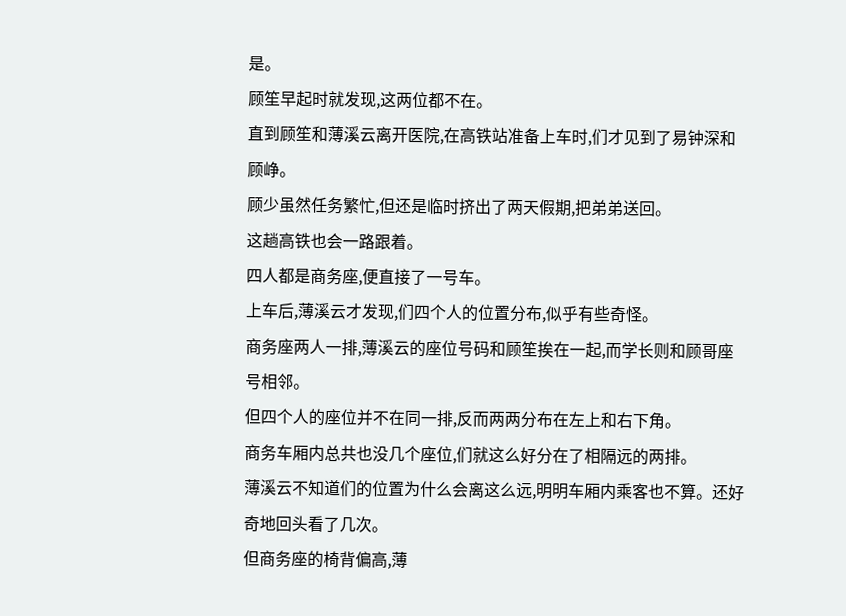是。
顾笙早起时就发现,这两位都不在。
直到顾笙和薄溪云离开医院,在高铁站准备上车时,们才见到了易钟深和顾峥。
顾少虽然任务繁忙,但还是临时挤出了两天假期,把弟弟送回。
这趟高铁也会一路跟着。
四人都是商务座,便直接了一号车。
上车后,薄溪云才发现,们四个人的位置分布,似乎有些奇怪。
商务座两人一排,薄溪云的座位号码和顾笙挨在一起,而学长则和顾哥座号相邻。
但四个人的座位并不在同一排,反而两两分布在左上和右下角。
商务车厢内总共也没几个座位,们就这么好分在了相隔远的两排。
薄溪云不知道们的位置为什么会离这么远,明明车厢内乘客也不算。还好奇地回头看了几次。
但商务座的椅背偏高,薄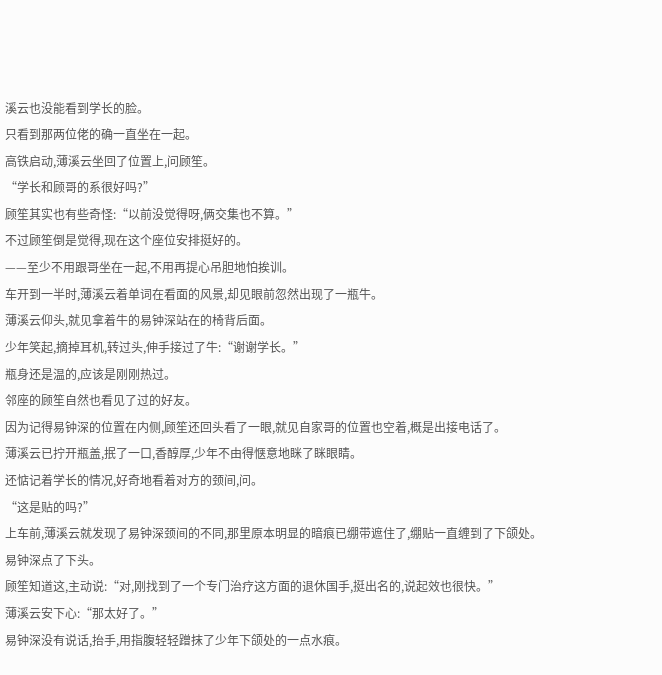溪云也没能看到学长的脸。
只看到那两位佬的确一直坐在一起。
高铁启动,薄溪云坐回了位置上,问顾笙。
“学长和顾哥的系很好吗?”
顾笙其实也有些奇怪:“以前没觉得呀,俩交集也不算。”
不过顾笙倒是觉得,现在这个座位安排挺好的。
——至少不用跟哥坐在一起,不用再提心吊胆地怕挨训。
车开到一半时,薄溪云着单词在看面的风景,却见眼前忽然出现了一瓶牛。
薄溪云仰头,就见拿着牛的易钟深站在的椅背后面。
少年笑起,摘掉耳机,转过头,伸手接过了牛:“谢谢学长。”
瓶身还是温的,应该是刚刚热过。
邻座的顾笙自然也看见了过的好友。
因为记得易钟深的位置在内侧,顾笙还回头看了一眼,就见自家哥的位置也空着,概是出接电话了。
薄溪云已拧开瓶盖,抿了一口,香醇厚,少年不由得惬意地眯了眯眼睛。
还惦记着学长的情况,好奇地看着对方的颈间,问。
“这是贴的吗?”
上车前,薄溪云就发现了易钟深颈间的不同,那里原本明显的暗痕已绷带遮住了,绷贴一直缠到了下颌处。
易钟深点了下头。
顾笙知道这,主动说:“对,刚找到了一个专门治疗这方面的退休国手,挺出名的,说起效也很快。”
薄溪云安下心:“那太好了。”
易钟深没有说话,抬手,用指腹轻轻蹭抹了少年下颌处的一点水痕。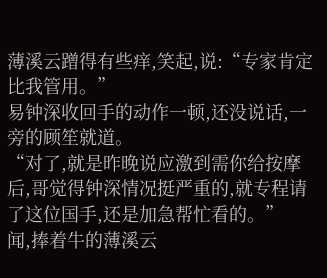薄溪云蹭得有些痒,笑起,说:“专家肯定比我管用。”
易钟深收回手的动作一顿,还没说话,一旁的顾笙就道。
“对了,就是昨晚说应激到需你给按摩后,哥觉得钟深情况挺严重的,就专程请了这位国手,还是加急帮忙看的。”
闻,捧着牛的薄溪云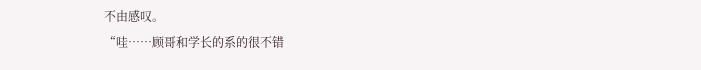不由感叹。
“哇……顾哥和学长的系的很不错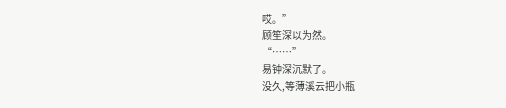哎。”
顾笙深以为然。
“……”
易钟深沉默了。
没久,等薄溪云把小瓶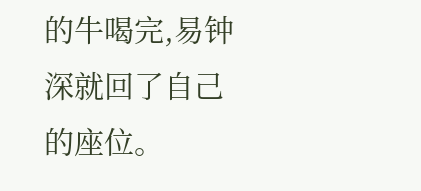的牛喝完,易钟深就回了自己的座位。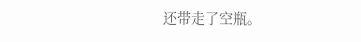还带走了空瓶。